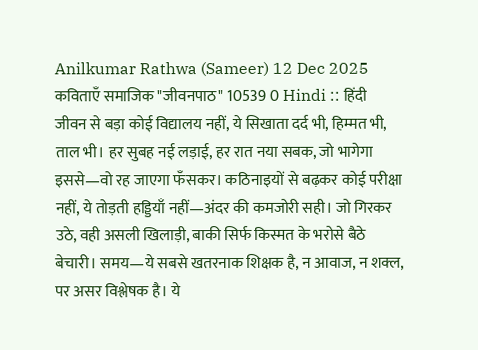Anilkumar Rathwa (Sameer) 12 Dec 2025 कविताएँ समाजिक "जीवनपाठ" 10539 0 Hindi :: हिंदी
जीवन से बड़ा कोई विद्यालय नहीं, ये सिखाता दर्द भी, हिम्मत भी, ताल भी। हर सुबह नई लड़ाई, हर रात नया सबक, जो भागेगा इससे—वो रह जाएगा फँसकर। कठिनाइयों से बढ़कर कोई परीक्षा नहीं, ये तोड़ती हड्डियाँ नहीं—अंदर की कमजोरी सही। जो गिरकर उठे, वही असली खिलाड़ी, बाकी सिर्फ किस्मत के भरोसे बैठे बेचारी। समय—ये सबसे खतरनाक शिक्षक है, न आवाज, न शक्ल, पर असर विश्लेषक है। ये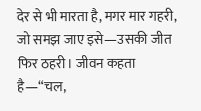देर से भी मारता है, मगर मार गहरी, जो समझ जाए इसे—उसकी जीत फिर ठहरी। जीवन कहता है—“चल,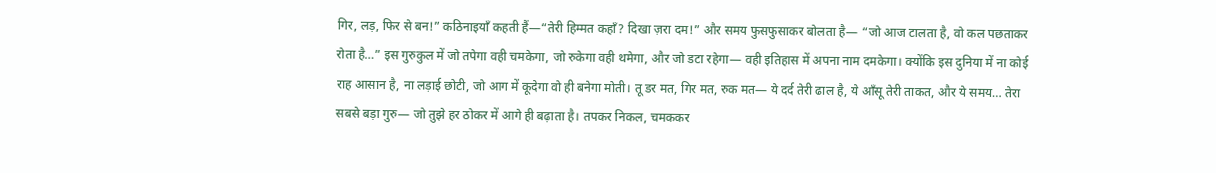गिर, लड़, फिर से बन!” कठिनाइयाँ कहती हैं—“तेरी हिम्मत कहाँ? दिखा ज़रा दम!” और समय फुसफुसाकर बोलता है— “जो आज टालता है, वो कल पछताकर रोता है…” इस गुरुकुल में जो तपेगा वही चमकेगा, जो रुकेगा वही थमेगा, और जो डटा रहेगा— वही इतिहास में अपना नाम दमकेगा। क्योंकि इस दुनिया में ना कोई राह आसान है, ना लड़ाई छोटी, जो आग में कूदेगा वो ही बनेगा मोती। तू डर मत, गिर मत, रुक मत— ये दर्द तेरी ढाल है, ये आँसू तेरी ताकत, और ये समय… तेरा सबसे बड़ा गुरु— जो तुझे हर ठोकर में आगे ही बढ़ाता है। तपकर निकल, चमककर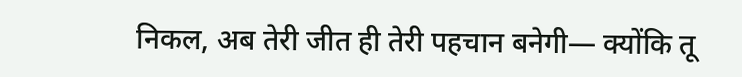निकल, अब तेरी जीत ही तेरी पहचान बनेगी— क्योंकि तू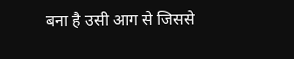बना है उसी आग से जिससे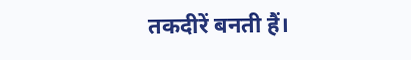तकदीरें बनती हैं।